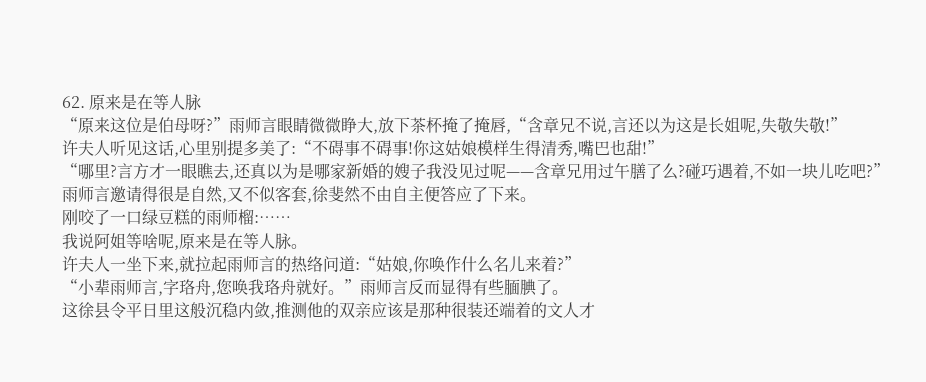62. 原来是在等人脉
“原来这位是伯母呀?”雨师言眼睛微微睁大,放下茶杯掩了掩唇,“含章兄不说,言还以为这是长姐呢,失敬失敬!”
许夫人听见这话,心里别提多美了:“不碍事不碍事!你这姑娘模样生得清秀,嘴巴也甜!”
“哪里?言方才一眼瞧去,还真以为是哪家新婚的嫂子我没见过呢——含章兄用过午膳了么?碰巧遇着,不如一块儿吃吧?”
雨师言邀请得很是自然,又不似客套,徐斐然不由自主便答应了下来。
刚咬了一口绿豆糕的雨师榴:……
我说阿姐等啥呢,原来是在等人脉。
许夫人一坐下来,就拉起雨师言的热络问道:“姑娘,你唤作什么名儿来着?”
“小辈雨师言,字珞舟,您唤我珞舟就好。”雨师言反而显得有些腼腆了。
这徐县令平日里这般沉稳内敛,推测他的双亲应该是那种很装还端着的文人才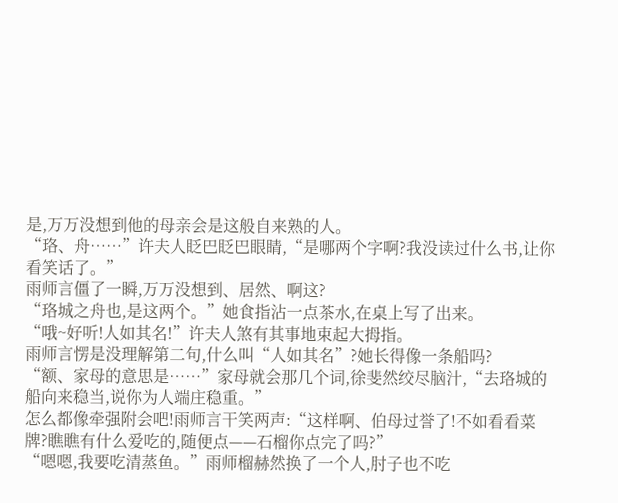是,万万没想到他的母亲会是这般自来熟的人。
“珞、舟……”许夫人眨巴眨巴眼睛,“是哪两个字啊?我没读过什么书,让你看笑话了。”
雨师言僵了一瞬,万万没想到、居然、啊这?
“珞城之舟也,是这两个。”她食指沾一点茶水,在桌上写了出来。
“哦~好听!人如其名!”许夫人煞有其事地束起大拇指。
雨师言愣是没理解第二句,什么叫“人如其名”?她长得像一条船吗?
“额、家母的意思是……”家母就会那几个词,徐斐然绞尽脑汁,“去珞城的船向来稳当,说你为人端庄稳重。”
怎么都像牵强附会吧!雨师言干笑两声:“这样啊、伯母过誉了!不如看看菜牌?瞧瞧有什么爱吃的,随便点——石榴你点完了吗?”
“嗯嗯,我要吃清蒸鱼。”雨师榴赫然换了一个人,肘子也不吃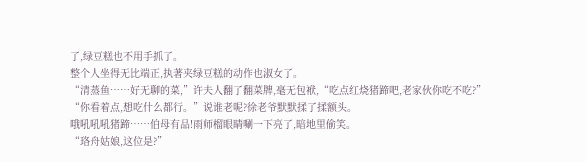了,绿豆糕也不用手抓了。
整个人坐得无比端正,执著夹绿豆糕的动作也淑女了。
“清蒸鱼……好无聊的菜,”许夫人翻了翻菜牌,毫无包袱,“吃点红烧猪蹄吧,老家伙你吃不吃?”
“你看着点,想吃什么都行。”说谁老呢?徐老爷默默揉了揉额头。
哦吼吼吼猪蹄……伯母有品!雨师榴眼睛唰一下亮了,暗地里偷笑。
“珞舟姑娘,这位是?”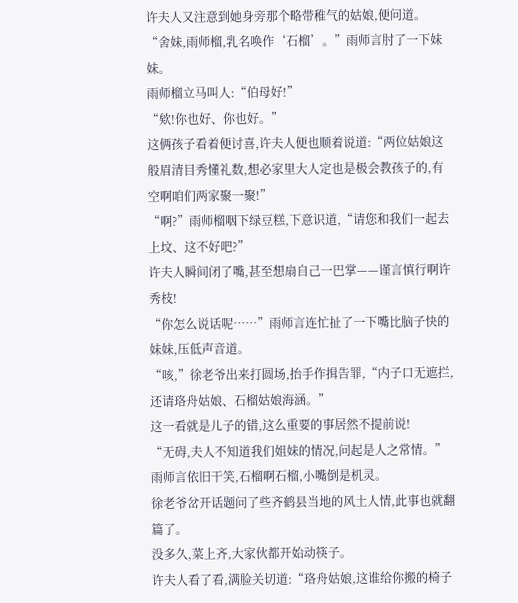许夫人又注意到她身旁那个略带稚气的姑娘,便问道。
“舍妹,雨师榴,乳名唤作‘石榴’。”雨师言肘了一下妹妹。
雨师榴立马叫人:“伯母好!”
“欸!你也好、你也好。”
这俩孩子看着便讨喜,许夫人便也顺着说道:“两位姑娘这般眉清目秀懂礼数,想必家里大人定也是极会教孩子的,有空啊咱们两家聚一聚!”
“啊?”雨师榴咽下绿豆糕,下意识道,“请您和我们一起去上坟、这不好吧?”
许夫人瞬间闭了嘴,甚至想扇自己一巴掌——谨言慎行啊许秀枝!
“你怎么说话呢……”雨师言连忙扯了一下嘴比脑子快的妹妹,压低声音道。
“咳,”徐老爷出来打圆场,抬手作揖告罪,“内子口无遮拦,还请珞舟姑娘、石榴姑娘海涵。”
这一看就是儿子的错,这么重要的事居然不提前说!
“无碍,夫人不知道我们姐妹的情况,问起是人之常情。”雨师言依旧干笑,石榴啊石榴,小嘴倒是机灵。
徐老爷岔开话题问了些齐鹤县当地的风土人情,此事也就翻篇了。
没多久,菜上齐,大家伙都开始动筷子。
许夫人看了看,满脸关切道:“珞舟姑娘,这谁给你搬的椅子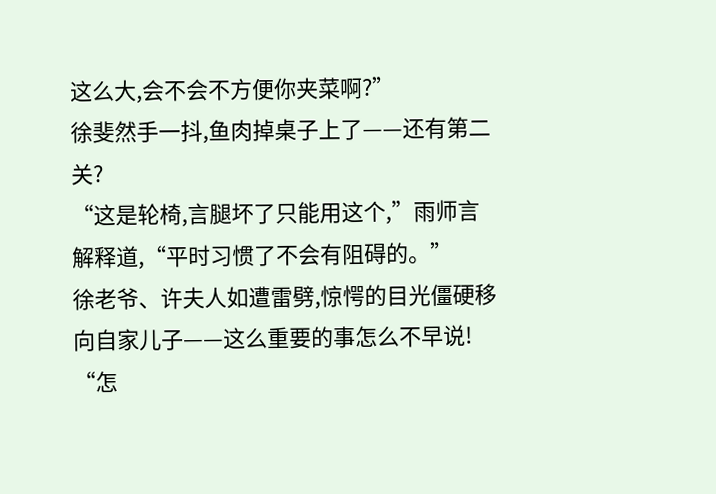这么大,会不会不方便你夹菜啊?”
徐斐然手一抖,鱼肉掉桌子上了——还有第二关?
“这是轮椅,言腿坏了只能用这个,”雨师言解释道,“平时习惯了不会有阻碍的。”
徐老爷、许夫人如遭雷劈,惊愕的目光僵硬移向自家儿子——这么重要的事怎么不早说!
“怎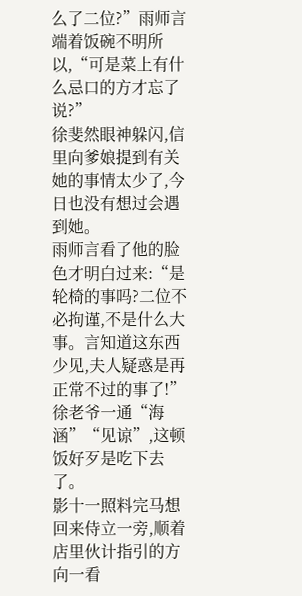么了二位?”雨师言端着饭碗不明所以,“可是菜上有什么忌口的方才忘了说?”
徐斐然眼神躲闪,信里向爹娘提到有关她的事情太少了,今日也没有想过会遇到她。
雨师言看了他的脸色才明白过来:“是轮椅的事吗?二位不必拘谨,不是什么大事。言知道这东西少见,夫人疑惑是再正常不过的事了!”
徐老爷一通“海涵”“见谅”,这顿饭好歹是吃下去了。
影十一照料完马想回来侍立一旁,顺着店里伙计指引的方向一看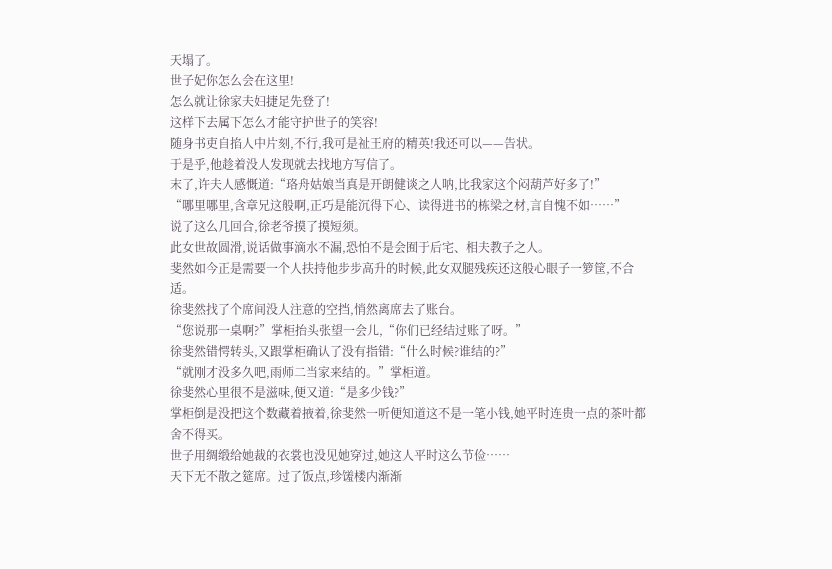天塌了。
世子妃你怎么会在这里!
怎么就让徐家夫妇捷足先登了!
这样下去属下怎么才能守护世子的笑容!
随身书吏自掐人中片刻,不行,我可是祉王府的精英!我还可以——告状。
于是乎,他趁着没人发现就去找地方写信了。
末了,许夫人感慨道:“珞舟姑娘当真是开朗健谈之人呐,比我家这个闷葫芦好多了!”
“哪里哪里,含章兄这般啊,正巧是能沉得下心、读得进书的栋梁之材,言自愧不如……”
说了这么几回合,徐老爷摸了摸短须。
此女世故圆滑,说话做事滴水不漏,恐怕不是会囿于后宅、相夫教子之人。
斐然如今正是需要一个人扶持他步步高升的时候,此女双腿残疾还这般心眼子一箩筐,不合适。
徐斐然找了个席间没人注意的空挡,悄然离席去了账台。
“您说那一桌啊?”掌柜抬头张望一会儿,“你们已经结过账了呀。”
徐斐然错愕转头,又跟掌柜确认了没有指错:“什么时候?谁结的?”
“就刚才没多久吧,雨师二当家来结的。”掌柜道。
徐斐然心里很不是滋味,便又道:“是多少钱?”
掌柜倒是没把这个数藏着掖着,徐斐然一听便知道这不是一笔小钱,她平时连贵一点的茶叶都舍不得买。
世子用绸缎给她裁的衣裳也没见她穿过,她这人平时这么节俭……
天下无不散之筵席。过了饭点,珍馐楼内渐渐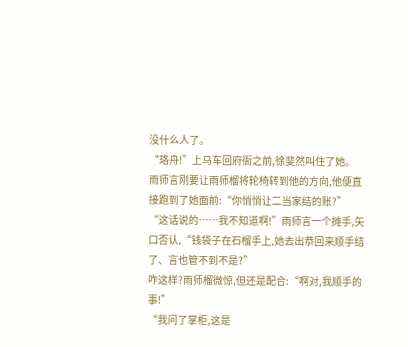没什么人了。
“珞舟!”上马车回府衙之前,徐斐然叫住了她。
雨师言刚要让雨师榴将轮椅转到他的方向,他便直接跑到了她面前:“你悄悄让二当家结的账?”
“这话说的……我不知道啊!”雨师言一个摊手,矢口否认,“钱袋子在石榴手上,她去出恭回来顺手结了、言也管不到不是?”
咋这样?雨师榴微惊,但还是配合:“啊对,我顺手的事!”
“我问了掌柜,这是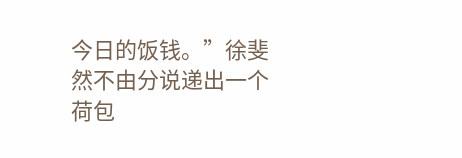今日的饭钱。”徐斐然不由分说递出一个荷包